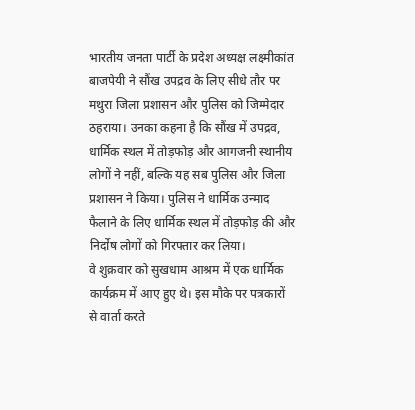भारतीय जनता पार्टी के प्रदेश अध्यक्ष लक्ष्मीकांत बाजपेयी ने सौंख उपद्रव के लिए सीधे तौर पर मथुरा जिला प्रशासन और पुलिस को जिम्मेदार ठहराया। उनका कहना है कि सौंख में उपद्रव, धार्मिक स्थल में तोड़फोड़ और आगजनी स्थानीय लोगों ने नहीं, बल्कि यह सब पुलिस और जिला प्रशासन ने किया। पुलिस ने धार्मिक उन्माद फैलाने के लिए धार्मिक स्थल में तोड़फोड़ की और निर्दोष लोगों को गिरफ्तार कर लिया।
वे शुक्रवार को सुखधाम आश्रम में एक धार्मिक कार्यक्रम में आए हुए थे। इस मौके पर पत्रकारों से वार्ता करते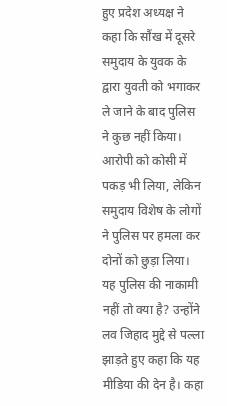हुए प्रदेश अध्यक्ष ने कहा कि सौंख में दूसरे समुदाय के युवक के द्वारा युवती को भगाकर ले जाने के बाद पुलिस ने कुछ नहीं किया। आरोपी को कोसी में पकड़ भी लिया, लेकिन समुदाय विशेष के लोगों ने पुलिस पर हमला कर दोनों को छुड़ा लिया।
यह पुलिस की नाकामी नहीं तो क्या है? उन्होंने लव जिहाद मुद्दे से पल्ला झाड़ते हुए कहा कि यह मीडिया की देन है। कहा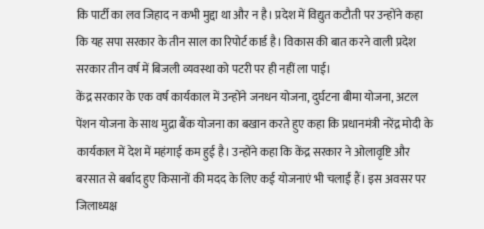कि पार्टी का लव जिहाद न कभी मुद्दा था और न है। प्रदेश में विद्युत कटौती पर उन्होंने कहा कि यह सपा सरकार के तीन साल का रिपोर्ट कार्ड है। विकास की बात करने वाली प्रदेश सरकार तीन वर्ष में बिजली व्यवस्था को पटरी पर ही नहीं ला पाई।
केंद्र सरकार के एक वर्ष कार्यकाल में उन्होंने जनधन योजना, दुर्घटना बीमा योजना, अटल पेंशन योजना के साथ मुद्रा बैंक योजना का बखान करते हुए कहा कि प्रधानमंत्री नरेंद्र मोदी के कार्यकाल में देश में महंगाई कम हुई है। उन्होंने कहा कि केंद्र सरकार ने ओलावृष्टि और बरसात से बर्बाद हुए किसानों की मदद के लिए कई योजनाएं भी चलाईं हैं। इस अवसर पर जिलाध्यक्ष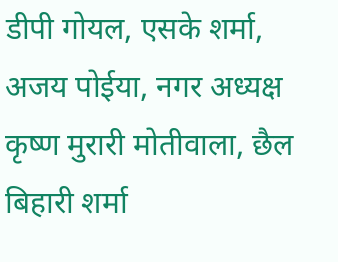डीपी गोयल, एसके शर्मा, अजय पोईया, नगर अध्यक्ष कृष्ण मुरारी मोतीवाला, छैल बिहारी शर्मा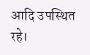आदि उपस्थित रहे।